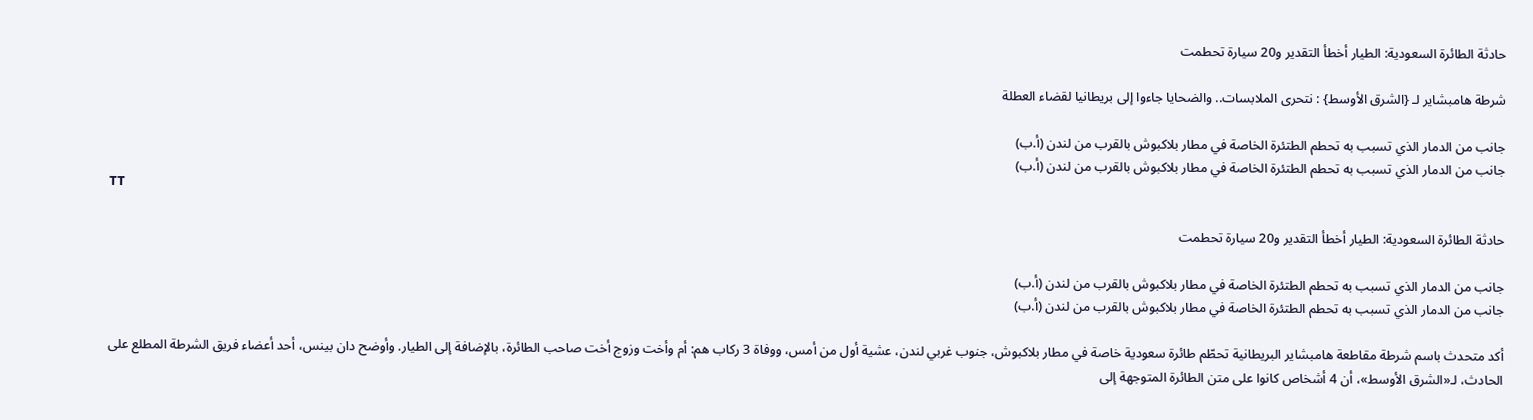حادثة الطائرة السعودية: الطيار أخطأ التقدير و20 سيارة تحطمت

شرطة هامبشاير لـ {الشرق الأوسط} : نتحرى الملابسات.. والضحايا جاءوا إلى بريطانيا لقضاء العطلة

جانب من الدمار الذي تسبب به تحطم الطتئرة الخاصة في مطار بلاكبوش بالقرب من لندن (أ.ب)
جانب من الدمار الذي تسبب به تحطم الطتئرة الخاصة في مطار بلاكبوش بالقرب من لندن (أ.ب)
TT

حادثة الطائرة السعودية: الطيار أخطأ التقدير و20 سيارة تحطمت

جانب من الدمار الذي تسبب به تحطم الطتئرة الخاصة في مطار بلاكبوش بالقرب من لندن (أ.ب)
جانب من الدمار الذي تسبب به تحطم الطتئرة الخاصة في مطار بلاكبوش بالقرب من لندن (أ.ب)

أكد متحدث باسم شرطة مقاطعة هامبشاير البريطانية تحطّم طائرة سعودية خاصة في مطار بلاكبوش، جنوب غربي لندن، عشية أول من أمس، ووفاة 3 ركاب هم: أم وأخت وزوج أخت صاحب الطائرة، بالإضافة إلى الطيار. وأوضح دان بينس، أحد أعضاء فريق الشرطة المطلع على الحادث، لـ«الشرق الأوسط»، أن 4 أشخاص كانوا على متن الطائرة المتوجهة إلى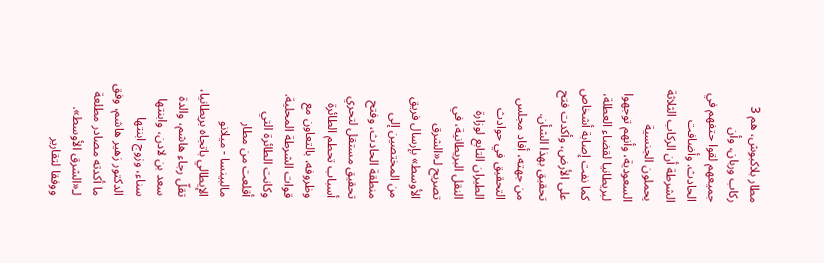مطار بلاكبوش، هم 3 ركاب وربان، وأن جميعهم لقوا حتفهم في الحادث. وأضافت الشرطة أن الركاب الثلاثة يحملون الجنسية السعودية، وأنهم توجهوا لبريطانيا لقضاء العطلة، كما نفت إصابة أشخاص على الأرض، وأكدت فتح تحقيق بهذا الشأن.
من جهته، أفاد مجلس التحقيق في حوادث الطيران التابع لوزارة النقل البريطانية، في تصريح لـ«الشرق الأوسط» بإرسال فريق من المختصين إلى منطقة الحادث، وفتح تحقيق مستقل لتحري أسباب تحطم الطائرة وظروفه، بالتعاون مع قوات الشرطة المحلية.
وكانت الطائرة التي أقلعت من مطار مالبينسا - ميلانو الإيطالي باتجاه بريطانيا، تقلّ رجاء هاشم، والدة سعد بن لادن، وابنتها سناء، وزوج ابنتها الدكتور زهير هاشم، وفق ما أكدته مصادر مطلعة لـ«الشرق الأوسط». ووفقا لتقارير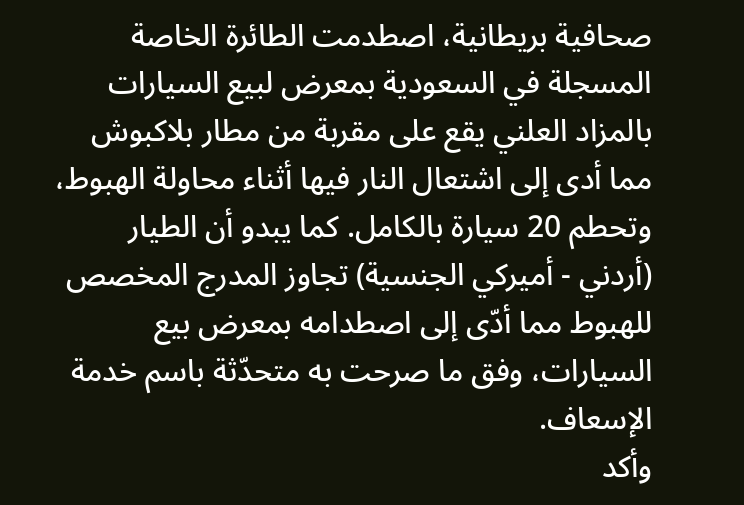صحافية بريطانية، اصطدمت الطائرة الخاصة المسجلة في السعودية بمعرض لبيع السيارات بالمزاد العلني يقع على مقربة من مطار بلاكبوش مما أدى إلى اشتعال النار فيها أثناء محاولة الهبوط، وتحطم 20 سيارة بالكامل. كما يبدو أن الطيار (أردني - أميركي الجنسية) تجاوز المدرج المخصص للهبوط مما أدّى إلى اصطدامه بمعرض بيع السيارات، وفق ما صرحت به متحدّثة باسم خدمة الإسعاف.
وأكد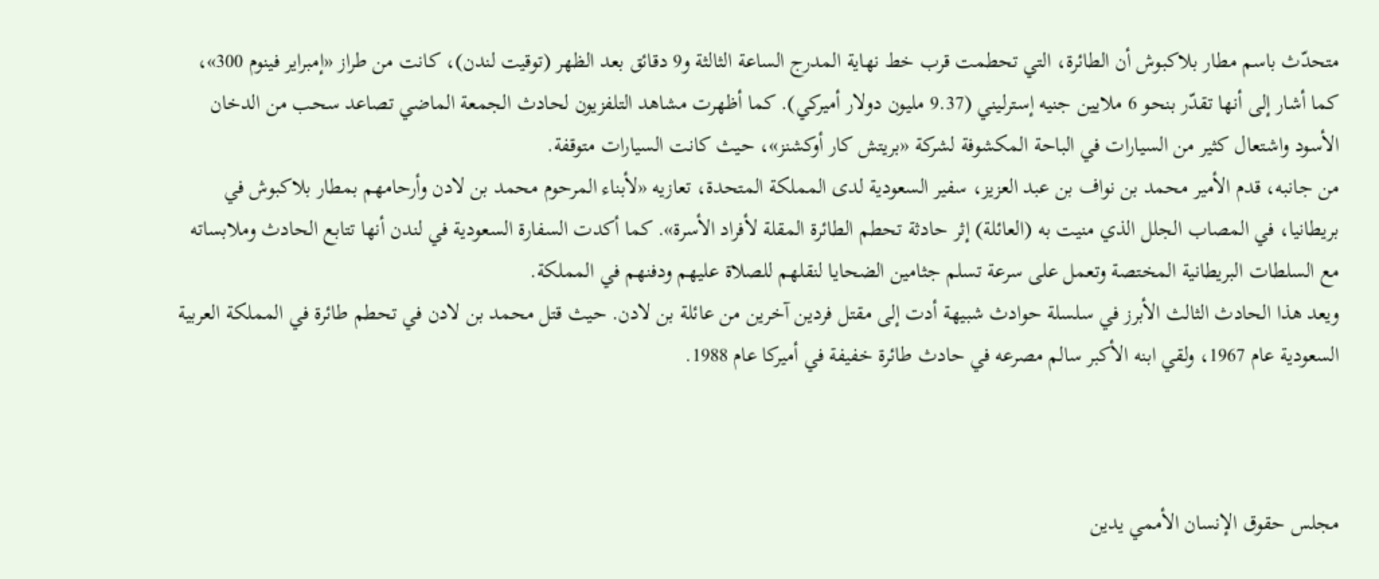متحدّث باسم مطار بلاكبوش أن الطائرة، التي تحطمت قرب خط نهاية المدرج الساعة الثالثة و9 دقائق بعد الظهر (توقيت لندن)، كانت من طراز «إمبراير فينوم 300»، كما أشار إلى أنها تقدّر بنحو 6 ملايين جنيه إسترليني (9.37 مليون دولار أميركي). كما أظهرت مشاهد التلفزيون لحادث الجمعة الماضي تصاعد سحب من الدخان الأسود واشتعال كثير من السيارات في الباحة المكشوفة لشركة «بريتش كار أوكشنز»، حيث كانت السيارات متوقفة.
من جانبه، قدم الأمير محمد بن نواف بن عبد العزيز، سفير السعودية لدى المملكة المتحدة، تعازيه «لأبناء المرحوم محمد بن لادن وأرحامهم بمطار بلاكبوش في بريطانيا، في المصاب الجلل الذي منيت به (العائلة) إثر حادثة تحطم الطائرة المقلة لأفراد الأسرة». كما أكدت السفارة السعودية في لندن أنها تتابع الحادث وملابساته مع السلطات البريطانية المختصة وتعمل على سرعة تسلم جثامين الضحايا لنقلهم للصلاة عليهم ودفنهم في المملكة.
ويعد هذا الحادث الثالث الأبرز في سلسلة حوادث شبيهة أدت إلى مقتل فردين آخرين من عائلة بن لادن. حيث قتل محمد بن لادن في تحطم طائرة في المملكة العربية السعودية عام 1967، ولقي ابنه الأكبر سالم مصرعه في حادث طائرة خفيفة في أميركا عام 1988.



مجلس حقوق الإنسان الأممي يدين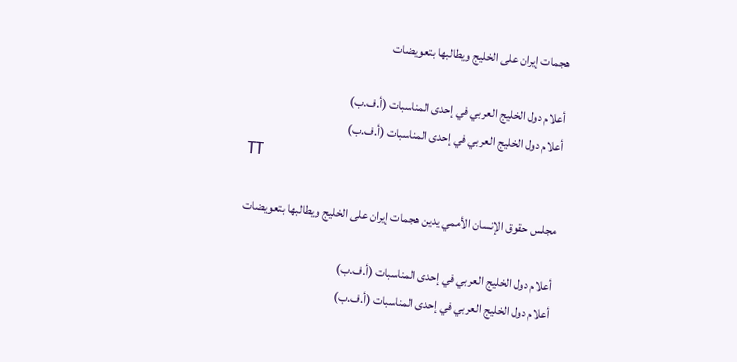هجمات إيران على الخليج ويطالبها بتعويضات

أعلام دول الخليج العربي في إحدى المناسبات (أ.ف.ب)
أعلام دول الخليج العربي في إحدى المناسبات (أ.ف.ب)
TT

مجلس حقوق الإنسان الأممي يدين هجمات إيران على الخليج ويطالبها بتعويضات

أعلام دول الخليج العربي في إحدى المناسبات (أ.ف.ب)
أعلام دول الخليج العربي في إحدى المناسبات (أ.ف.ب)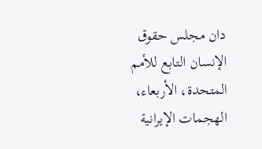دان مجلس حقوق الإنسان التابع للأمم المتحدة، الأربعاء، الهجمات الإيرانية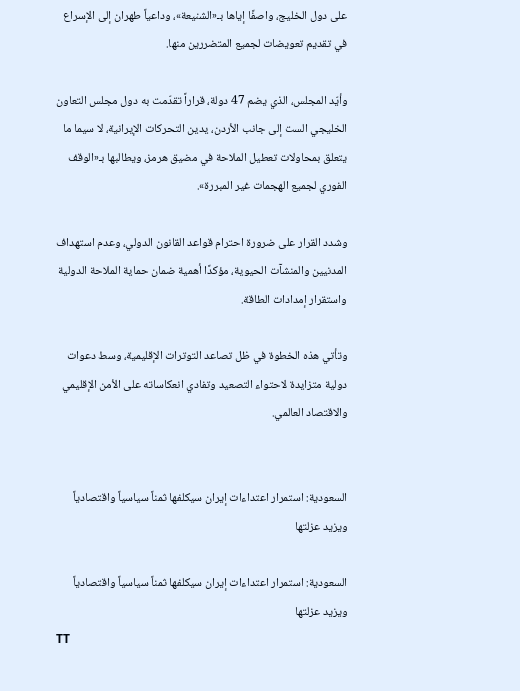على دول الخليج، واصفًا إياها بـ«الشنيعة»، وداعياً طهران إلى الإسراع في تقديم تعويضات لجميع المتضررين منها.

وأيّد المجلس، الذي يضم 47 دولة، قراراً تقدّمت به دول مجلس التعاون الخليجي الست إلى جانب الأردن، يدين التحركات الإيرانية، لا سيما ما يتعلق بمحاولات تعطيل الملاحة في مضيق هرمز، ويطالبها بـ«الوقف الفوري لجميع الهجمات غير المبررة».

وشدد القرار على ضرورة احترام قواعد القانون الدولي، وعدم استهداف المدنيين والمنشآت الحيوية، مؤكدًا أهمية ضمان حماية الملاحة الدولية واستقرار إمدادات الطاقة.

وتأتي هذه الخطوة في ظل تصاعد التوترات الإقليمية، وسط دعوات دولية متزايدة لاحتواء التصعيد وتفادي انعكاساته على الأمن الإقليمي والاقتصاد العالمي.


السعودية: استمرار اعتداءات إيران سيكلفها ثمناً سياسياً واقتصادياً ويزيد عزلتها

السعودية: استمرار اعتداءات إيران سيكلفها ثمناً سياسياً واقتصادياً ويزيد عزلتها
TT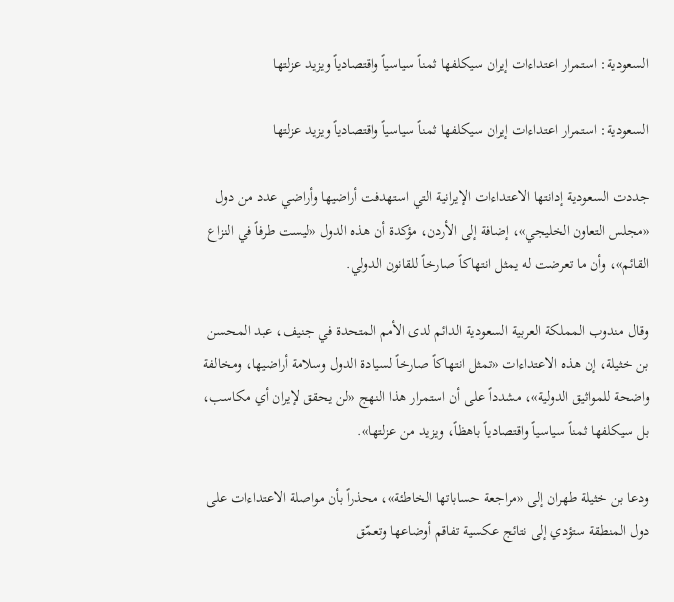السعودية: استمرار اعتداءات إيران سيكلفها ثمناً سياسياً واقتصادياً ويزيد عزلتها

السعودية: استمرار اعتداءات إيران سيكلفها ثمناً سياسياً واقتصادياً ويزيد عزلتها

جددت السعودية إدانتها الاعتداءات الإيرانية التي استهدفت أراضيها وأراضي عدد من دول «مجلس التعاون الخليجي»، إضافة إلى الأردن، مؤكدة أن هذه الدول «ليست طرفاً في النزاع القائم»، وأن ما تعرضت له يمثل انتهاكاً صارخاً للقانون الدولي.

وقال مندوب المملكة العربية السعودية الدائم لدى الأمم المتحدة في جنيف، عبد المحسن بن خثيلة، إن هذه الاعتداءات «تمثل انتهاكاً صارخاً لسيادة الدول وسلامة أراضيها، ومخالفة واضحة للمواثيق الدولية»، مشدداً على أن استمرار هذا النهج «لن يحقق لإيران أي مكاسب، بل سيكلفها ثمناً سياسياً واقتصادياً باهظاً، ويزيد من عزلتها».

ودعا بن خثيلة طهران إلى «مراجعة حساباتها الخاطئة»، محذراً بأن مواصلة الاعتداءات على دول المنطقة ستؤدي إلى نتائج عكسية تفاقم أوضاعها وتعمّق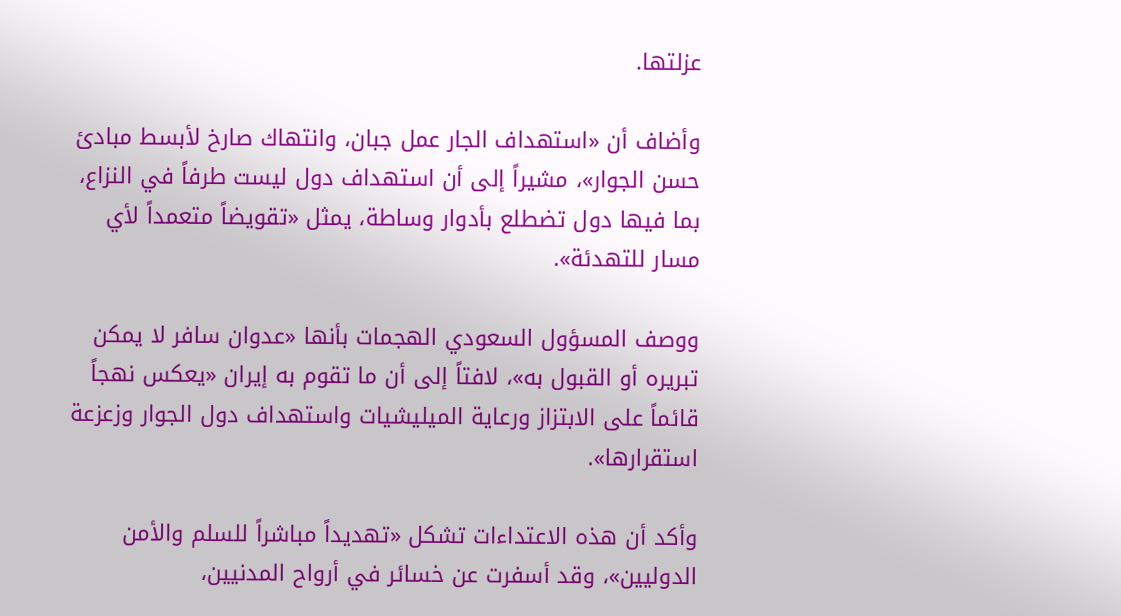عزلتها.

وأضاف أن «استهداف الجار عمل جبان، وانتهاك صارخ لأبسط مبادئ حسن الجوار»، مشيراً إلى أن استهداف دول ليست طرفاً في النزاع، بما فيها دول تضطلع بأدوار وساطة، يمثل «تقويضاً متعمداً لأي مسار للتهدئة».

ووصف المسؤول السعودي الهجمات بأنها «عدوان سافر لا يمكن تبريره أو القبول به»، لافتاً إلى أن ما تقوم به إيران «يعكس نهجاً قائماً على الابتزاز ورعاية الميليشيات واستهداف دول الجوار وزعزعة استقرارها».

وأكد أن هذه الاعتداءات تشكل «تهديداً مباشراً للسلم والأمن الدوليين»، وقد أسفرت عن خسائر في أرواح المدنيين،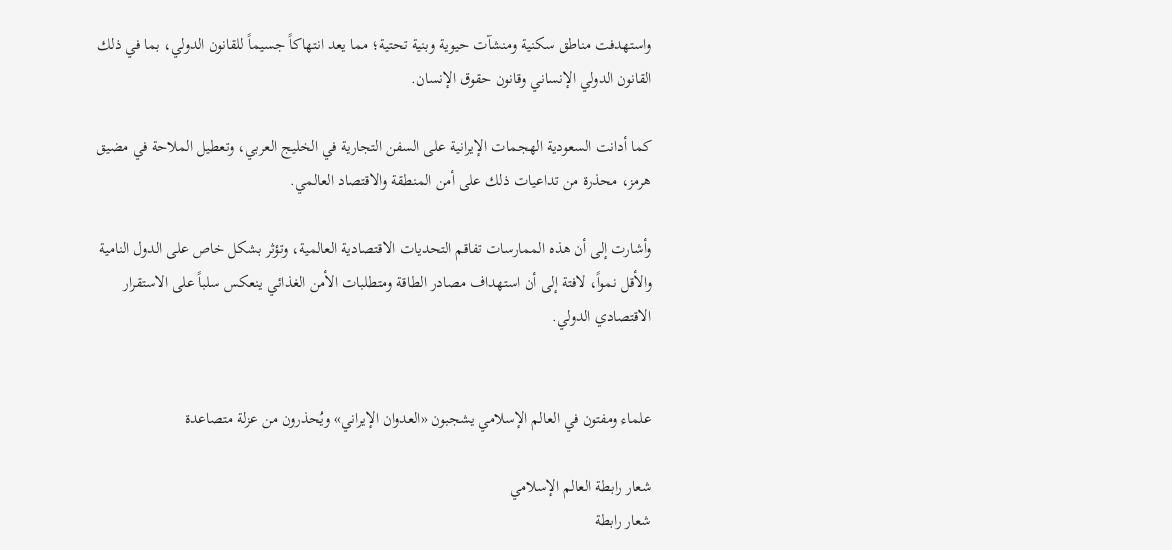واستهدفت مناطق سكنية ومنشآت حيوية وبنية تحتية؛ مما يعد انتهاكاً جسيماً للقانون الدولي، بما في ذلك القانون الدولي الإنساني وقانون حقوق الإنسان.

كما أدانت السعودية الهجمات الإيرانية على السفن التجارية في الخليج العربي، وتعطيل الملاحة في مضيق هرمز، محذرة من تداعيات ذلك على أمن المنطقة والاقتصاد العالمي.

وأشارت إلى أن هذه الممارسات تفاقم التحديات الاقتصادية العالمية، وتؤثر بشكل خاص على الدول النامية والأقل نمواً، لافتة إلى أن استهداف مصادر الطاقة ومتطلبات الأمن الغذائي ينعكس سلباً على الاستقرار الاقتصادي الدولي.


علماء ومفتون في العالم الإسلامي يشجبون «العدوان الإيراني» ويُحذرون من عزلة متصاعدة

شعار رابطة العالم الإسلامي
شعار رابطة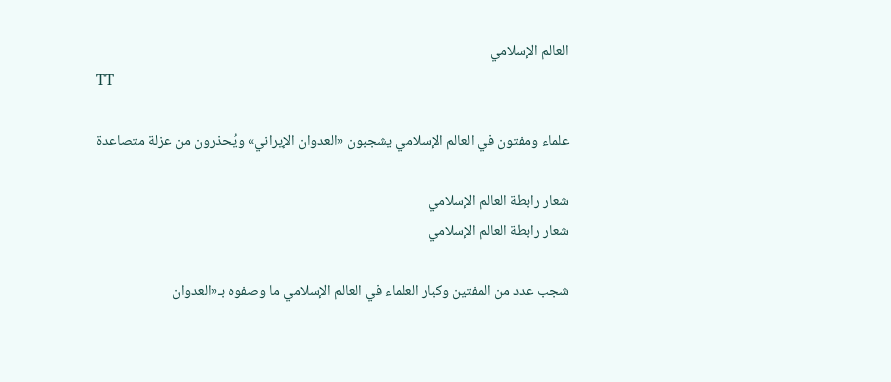العالم الإسلامي
TT

علماء ومفتون في العالم الإسلامي يشجبون «العدوان الإيراني» ويُحذرون من عزلة متصاعدة

شعار رابطة العالم الإسلامي
شعار رابطة العالم الإسلامي

شجب عدد من المفتين وكبار العلماء في العالم الإسلامي ما وصفوه بـ«العدوان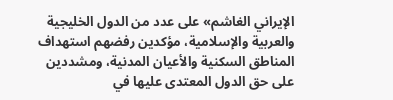الإيراني الغاشم» على عدد من الدول الخليجية والعربية والإسلامية، مؤكدين رفضهم استهداف المناطق السكنية والأعيان المدنية، ومشددين على حق الدول المعتدى عليها في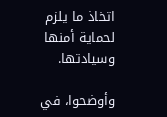اتخاذ ما يلزم لحماية أمنها وسيادتها.

وأوضحوا، في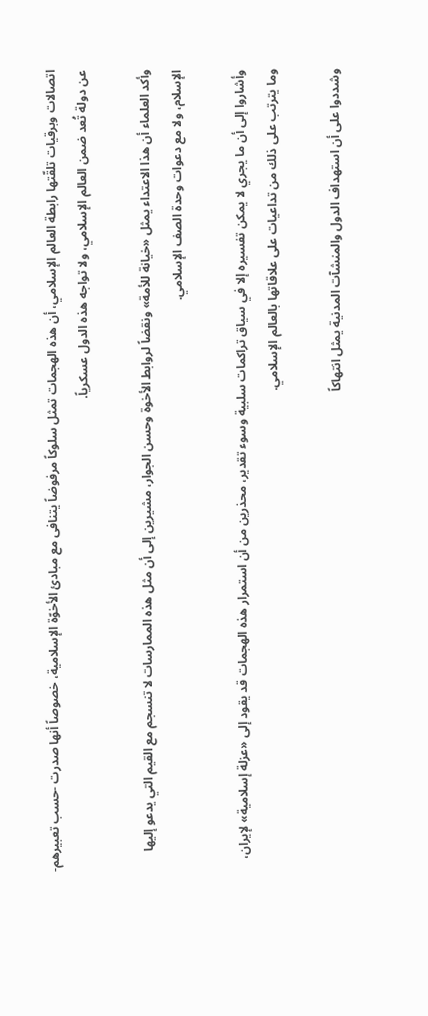اتصالات وبرقيات تلقّتها رابطة العالم الإسلامي، أن هذه الهجمات تمثل سلوكاً مرفوضاً يتنافى مع مبادئ الأخوّة الإسلامية، خصوصاً أنها صدرت -حسب تعبيرهم- عن دولة تُعد ضمن العالم الإسلامي، ولا تواجه هذه الدول عسكرياً.

وأكد العلماء أن هذا الاعتداء يمثل «خيانة للأمة» ونقضاً لروابط الأخوة وحسن الجوار، مشيرين إلى أن مثل هذه الممارسات لا تنسجم مع القيم التي يدعو إليها الإسلام، ولا مع دعوات وحدة الصف الإسلامي.

وأشاروا إلى أن ما يجري لا يمكن تفسيره إلا في سياق تراكمات سلبية وسوء تقدير، محذرين من أن استمرار هذه الهجمات قد يقود إلى «عزلة إسلامية» لإيران، وما يترتب على ذلك من تداعيات على علاقاتها بالعالم الإسلامي.

وشددوا على أن استهداف الدول والمنشآت المدنية يمثل انتهاكاً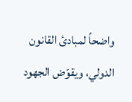واضحاً لمبادئ القانون الدولي، ويقوّض الجهود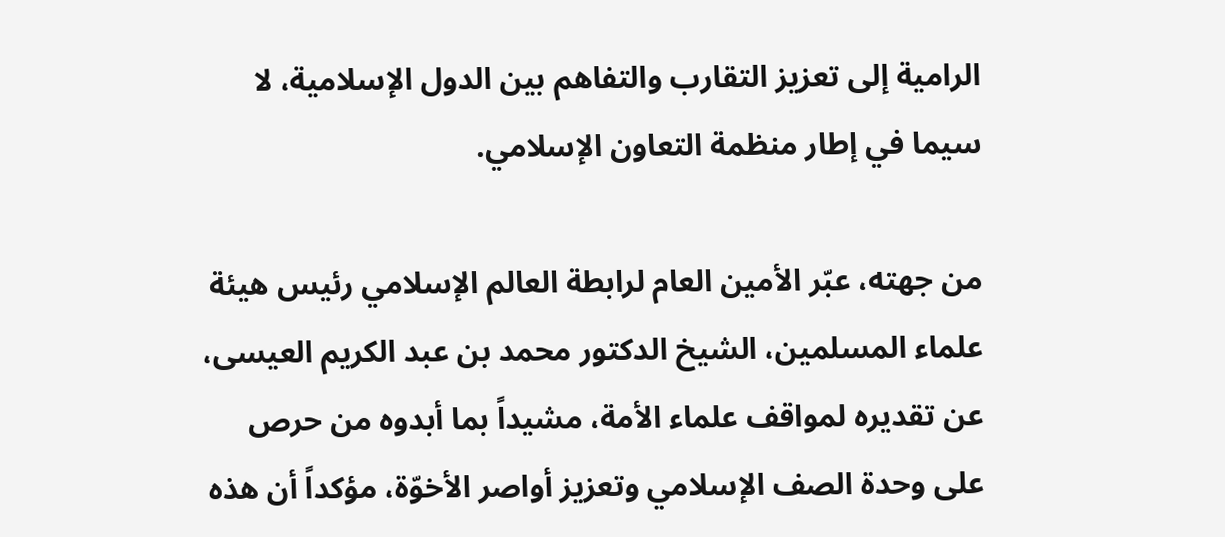الرامية إلى تعزيز التقارب والتفاهم بين الدول الإسلامية، لا سيما في إطار منظمة التعاون الإسلامي.

من جهته، عبّر الأمين العام لرابطة العالم الإسلامي رئيس هيئة علماء المسلمين، الشيخ الدكتور محمد بن عبد الكريم العيسى، عن تقديره لمواقف علماء الأمة، مشيداً بما أبدوه من حرص على وحدة الصف الإسلامي وتعزيز أواصر الأخوّة، مؤكداً أن هذه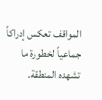المواقف تعكس إدراكاً جماعياً لخطورة ما تشهده المنطقة.